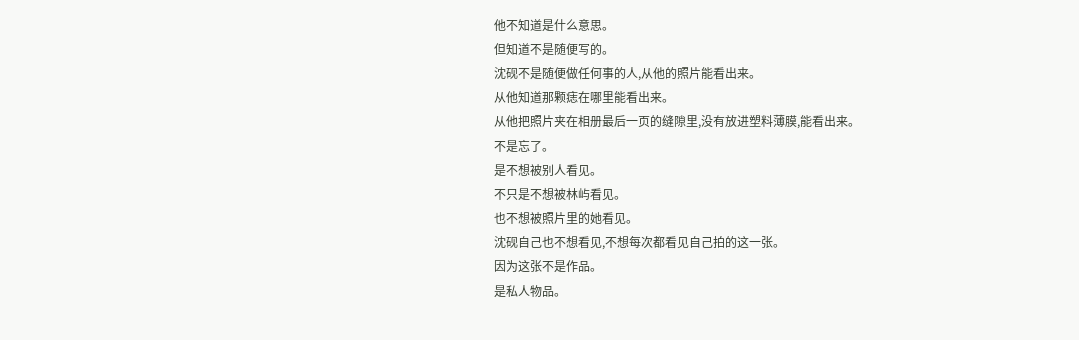他不知道是什么意思。
但知道不是随便写的。
沈砚不是随便做任何事的人,从他的照片能看出来。
从他知道那颗痣在哪里能看出来。
从他把照片夹在相册最后一页的缝隙里,没有放进塑料薄膜,能看出来。
不是忘了。
是不想被别人看见。
不只是不想被林屿看见。
也不想被照片里的她看见。
沈砚自己也不想看见,不想每次都看见自己拍的这一张。
因为这张不是作品。
是私人物品。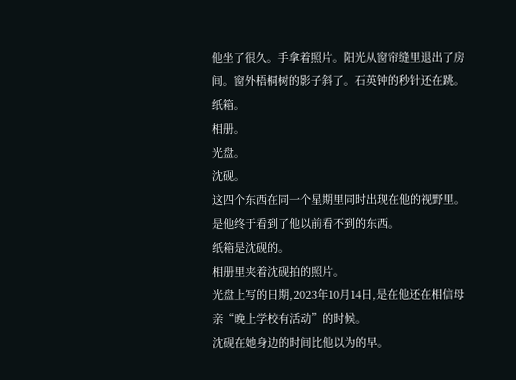他坐了很久。手拿着照片。阳光从窗帘缝里退出了房间。窗外梧桐树的影子斜了。石英钟的秒针还在跳。
纸箱。
相册。
光盘。
沈砚。
这四个东西在同一个星期里同时出现在他的视野里。
是他终于看到了他以前看不到的东西。
纸箱是沈砚的。
相册里夹着沈砚拍的照片。
光盘上写的日期,2023年10月14日,是在他还在相信母亲“晚上学校有活动”的时候。
沈砚在她身边的时间比他以为的早。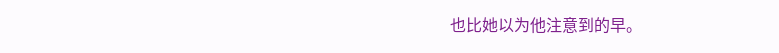也比她以为他注意到的早。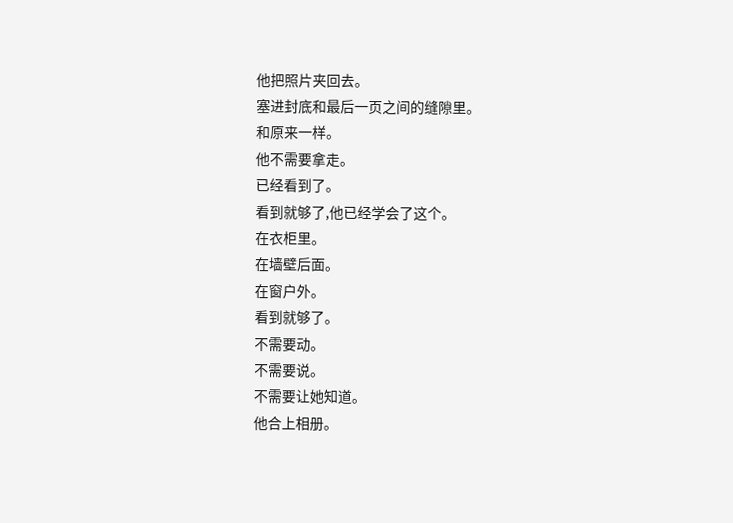他把照片夹回去。
塞进封底和最后一页之间的缝隙里。
和原来一样。
他不需要拿走。
已经看到了。
看到就够了,他已经学会了这个。
在衣柜里。
在墙壁后面。
在窗户外。
看到就够了。
不需要动。
不需要说。
不需要让她知道。
他合上相册。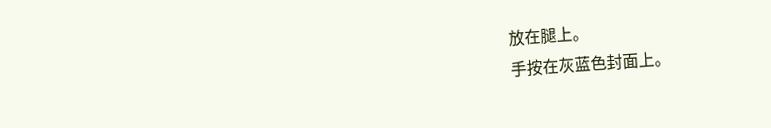放在腿上。
手按在灰蓝色封面上。